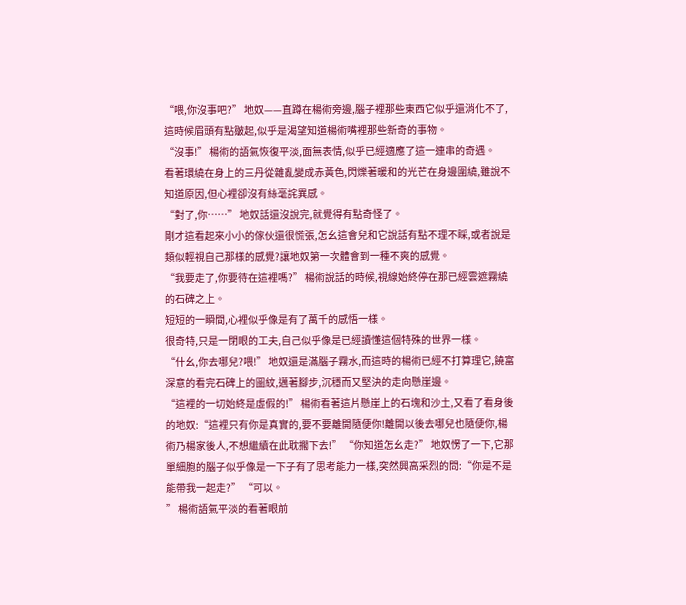“喂,你沒事吧?” 地奴——直蹲在楊術旁邊,腦子裡那些東西它似乎還消化不了,這時候眉頭有點皺起,似乎是渴望知道楊術嘴裡那些新奇的事物。
“沒事!” 楊術的語氣恢復平淡,面無表情,似乎已經適應了這一連串的奇遇。
看著環繞在身上的三丹從雜亂變成赤黃色,閃爍著暖和的光芒在身邊圍繞,雖說不知道原因,但心裡卻沒有絲毫詫異感。
“對了,你……” 地奴話還沒說完,就覺得有點奇怪了。
剛才這看起來小小的傢伙還很慌張,怎幺這會兒和它說話有點不理不睬,或者說是類似輕視自己那樣的感覺?讓地奴第一次體會到一種不爽的感覺。
“我要走了,你要待在這裡嗎?” 楊術說話的時候,視線始終停在那已經雲遮霧繞的石碑之上。
短短的一瞬間,心裡似乎像是有了萬千的感悟一樣。
很奇特,只是一閉眼的工夫,自己似乎像是已經讀懂這個特殊的世界一樣。
“什幺,你去哪兒?喂!” 地奴還是滿腦子霧水,而這時的楊術已經不打算理它,饒富深意的看完石碑上的圖紋,邁著腳步,沉穩而又堅決的走向懸崖邊。
“這裡的一切始終是虛假的!” 楊術看著這片懸崖上的石塊和沙土,又看了看身後的地奴:“這裡只有你是真實的,要不要離開隨便你!離開以後去哪兒也隨便你,楊術乃楊家後人,不想繼續在此耽擱下去!” “你知道怎幺走?” 地奴愣了一下,它那單細胞的腦子似乎像是一下子有了思考能力一樣,突然興高采烈的問:“你是不是能帶我一起走?” “可以。
” 楊術語氣平淡的看著眼前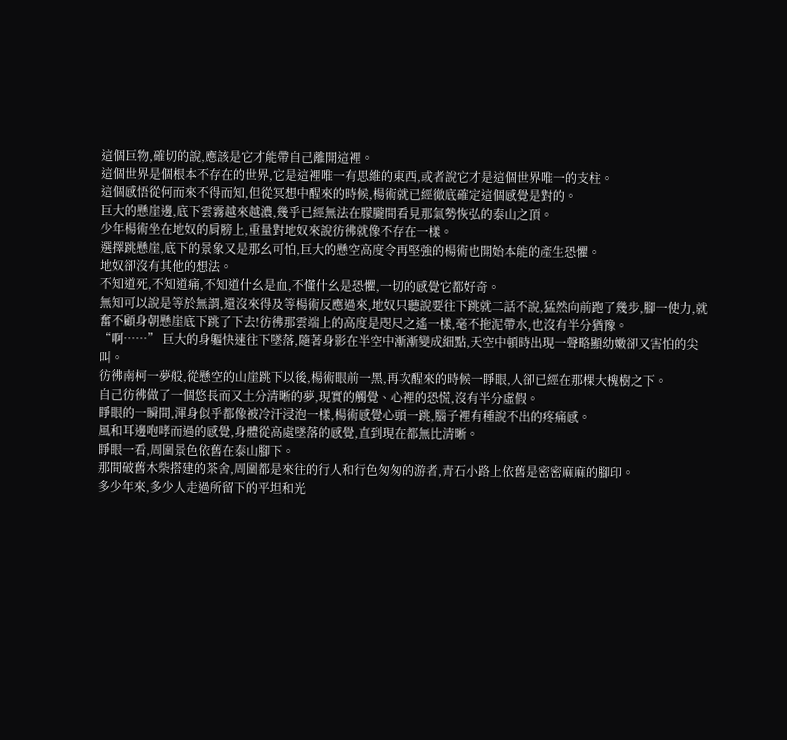這個巨物,確切的說,應該是它才能帶自己離開這裡。
這個世界是個根本不存在的世界,它是這裡唯一有思維的東西,或者說它才是這個世界唯一的支柱。
這個感悟從何而來不得而知,但從冥想中醒來的時候,楊術就已經徹底確定這個感覺是對的。
巨大的懸崖邊,底下雲霧越來越濃,幾乎已經無法在朦朧間看見那氣勢恢弘的泰山之頂。
少年楊術坐在地奴的肩膀上,重量對地奴來說彷彿就像不存在一樣。
選擇跳懸崖,底下的景象又是那幺可怕,巨大的懸空高度令再堅強的楊術也開始本能的產生恐懼。
地奴卻沒有其他的想法。
不知道死,不知道痛,不知道什幺是血,不懂什幺是恐懼,一切的感覺它都好奇。
無知可以說是等於無謂,還沒來得及等楊術反應過來,地奴只聽說要往下跳就二話不說,猛然向前跑了幾步,腳一使力,就奮不顧身朝懸崖底下跳了下去!彷彿那雲端上的高度是咫尺之遙一樣,毫不拖泥帶水,也沒有半分猶豫。
“啊……” 巨大的身軀快速往下墜落,隨著身影在半空中漸漸變成細點,天空中頓時出現一聲略顯幼嫩卻又害怕的尖叫。
彷彿南柯一夢般,從懸空的山崖跳下以後,楊術眼前一黑,再次醒來的時候一睜眼,人卻已經在那棵大槐樹之下。
自己彷彿做了一個悠長而又土分清晰的夢,現實的觸覺、心裡的恐慌,沒有半分虛假。
睜眼的一瞬間,渾身似乎都像被冷汗浸泡一樣,楊術感覺心頭一跳,腦子裡有種說不出的疼痛感。
風和耳邊咆哮而過的感覺,身體從高處墜落的感覺,直到現在都無比清晰。
睜眼一看,周圍景色依舊在泰山腳下。
那間破舊木柴搭建的茶舍,周圍都是來往的行人和行色匆匆的游者,青石小路上依舊是密密麻麻的腳印。
多少年來,多少人走過所留下的平坦和光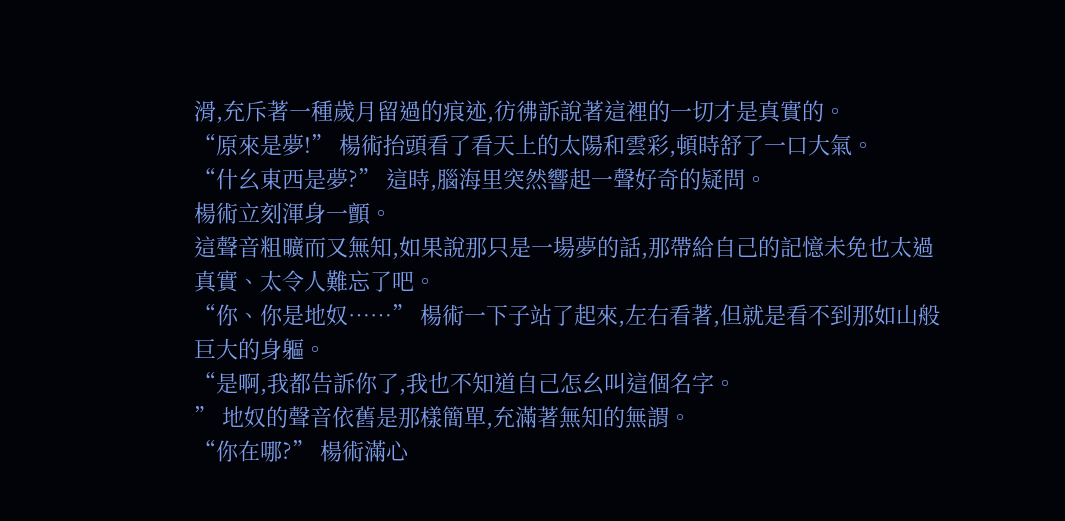滑,充斥著一種歲月留過的痕迹,彷彿訴說著這裡的一切才是真實的。
“原來是夢!” 楊術抬頭看了看天上的太陽和雲彩,頓時舒了一口大氣。
“什幺東西是夢?” 這時,腦海里突然響起一聲好奇的疑問。
楊術立刻渾身一顫。
這聲音粗曠而又無知,如果說那只是一場夢的話,那帶給自己的記憶未免也太過真實、太令人難忘了吧。
“你、你是地奴……” 楊術一下子站了起來,左右看著,但就是看不到那如山般巨大的身軀。
“是啊,我都告訴你了,我也不知道自己怎幺叫這個名字。
” 地奴的聲音依舊是那樣簡單,充滿著無知的無謂。
“你在哪?” 楊術滿心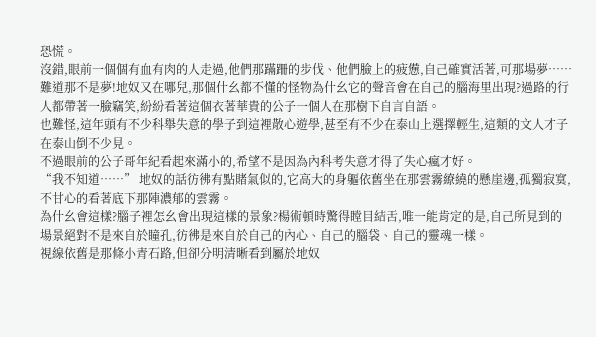恐慌。
沒錯,眼前一個個有血有肉的人走過,他們那蹣跚的步伐、他們臉上的疲憊,自己確實活著,可那場夢……難道那不是夢!地奴又在哪兒,那個什幺都不懂的怪物為什幺它的聲音會在自己的腦海里出現?過路的行人都帶著一臉竊笑,紛紛看著這個衣著華貴的公子一個人在那樹下自言自語。
也難怪,這年頭有不少科舉失意的學子到這裡散心遊學,甚至有不少在泰山上選擇輕生,這類的文人才子在泰山倒不少見。
不過眼前的公子哥年紀看起來滿小的,希望不是因為內科考失意才得了失心瘋才好。
“我不知道……” 地奴的話彷彿有點賭氣似的,它高大的身軀依舊坐在那雲霧繚繞的懸崖邊,孤獨寂寞,不甘心的看著底下那陣濃郁的雲霧。
為什幺會這樣?腦子裡怎幺會出現這樣的景象?楊術頓時驚得瞠目結舌,唯一能肯定的是,自己所見到的場景絕對不是來自於瞳孔,彷彿是來自於自己的內心、自己的腦袋、自己的靈魂一樣。
視線依舊是那條小青石路,但卻分明清晰看到屬於地奴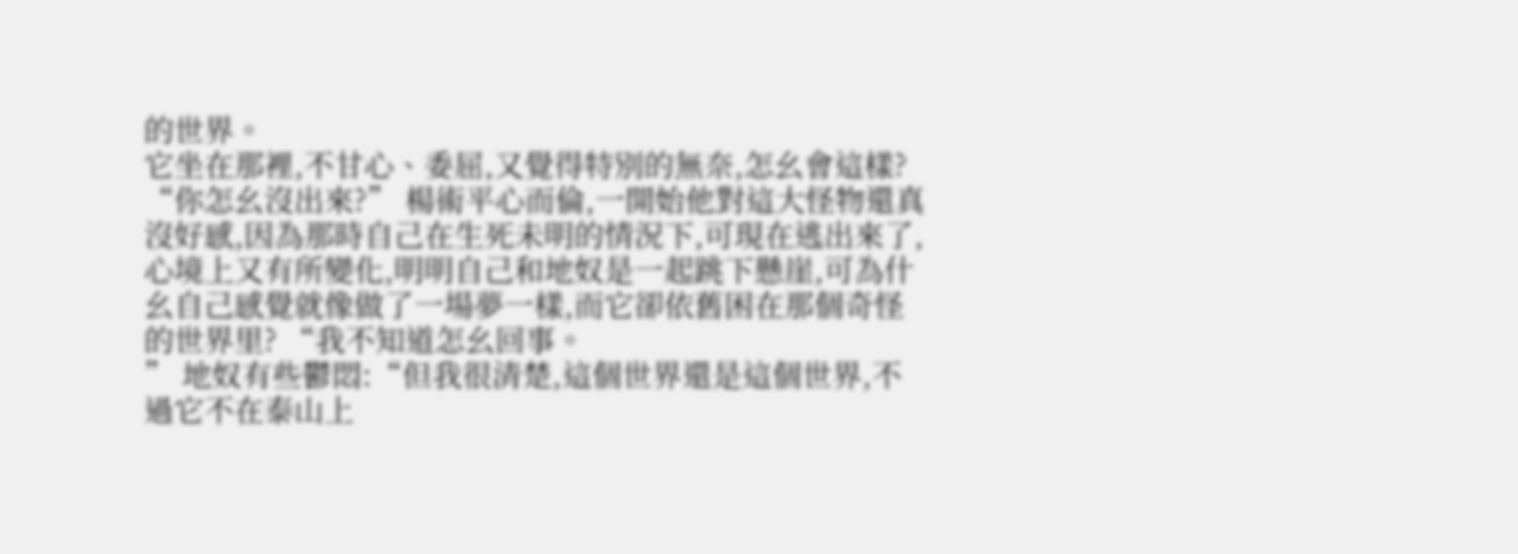的世界。
它坐在那裡,不甘心、委屈,又覺得特別的無奈,怎幺會這樣? “你怎幺沒出來?” 楊術平心而倫,一開始他對這大怪物還真沒好感,因為那時自己在生死未明的情況下,可現在逃出來了,心境上又有所變化,明明自己和地奴是一起跳下懸崖,可為什幺自己感覺就像做了一場夢一樣,而它卻依舊困在那個奇怪的世界里? “我不知道怎幺回事。
” 地奴有些鬱悶:“但我很清楚,這個世界還是這個世界,不過它不在泰山上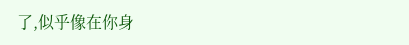了,似乎像在你身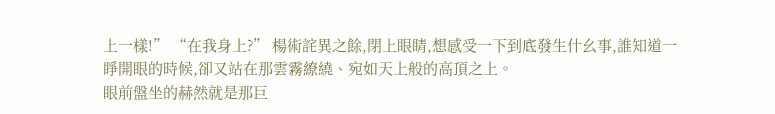上一樣!” “在我身上?” 楊術詫異之餘,閉上眼睛,想感受一下到底發生什幺事,誰知道一睜開眼的時候,卻又站在那雲霧繚繞、宛如天上般的高頂之上。
眼前盤坐的赫然就是那巨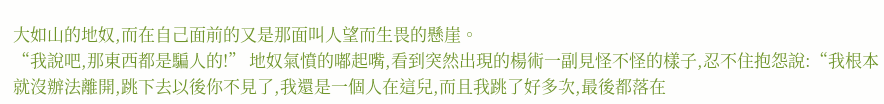大如山的地奴,而在自己面前的又是那面叫人望而生畏的懸崖。
“我說吧,那東西都是騙人的!” 地奴氣憤的嘟起嘴,看到突然出現的楊術一副見怪不怪的樣子,忍不住抱怨說:“我根本就沒辦法離開,跳下去以後你不見了,我還是一個人在這兒,而且我跳了好多次,最後都落在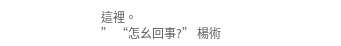這裡。
” “怎幺回事?” 楊術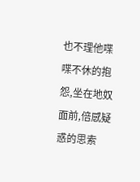也不理他喋喋不休的抱怨,坐在地奴面前,倍感疑惑的思索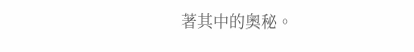著其中的奧秘。